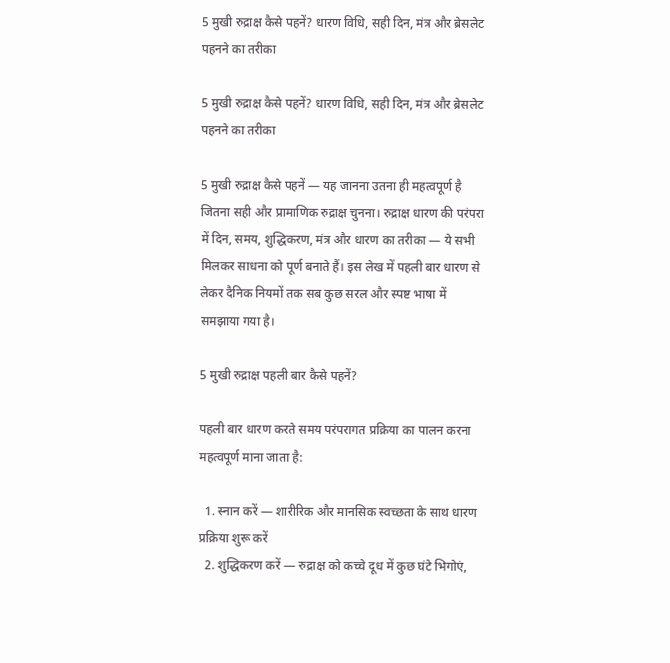5 मुखी रुद्राक्ष कैसे पहनें? धारण विधि, सही दिन, मंत्र और ब्रेसलेट पहनने का तरीका

5 मुखी रुद्राक्ष कैसे पहनें? धारण विधि, सही दिन, मंत्र और ब्रेसलेट पहनने का तरीका

5 मुखी रुद्राक्ष कैसे पहनें — यह जानना उतना ही महत्वपूर्ण है जितना सही और प्रामाणिक रुद्राक्ष चुनना। रुद्राक्ष धारण की परंपरा में दिन, समय, शुद्धिकरण, मंत्र और धारण का तरीका — ये सभी मिलकर साधना को पूर्ण बनाते हैं। इस लेख में पहली बार धारण से लेकर दैनिक नियमों तक सब कुछ सरल और स्पष्ट भाषा में समझाया गया है।

5 मुखी रुद्राक्ष पहली बार कैसे पहनें?

पहली बार धारण करते समय परंपरागत प्रक्रिया का पालन करना महत्वपूर्ण माना जाता है:

  1. स्नान करें — शारीरिक और मानसिक स्वच्छता के साथ धारण प्रक्रिया शुरू करें
  2. शुद्धिकरण करें — रुद्राक्ष को कच्चे दूध में कुछ घंटे भिगोएं,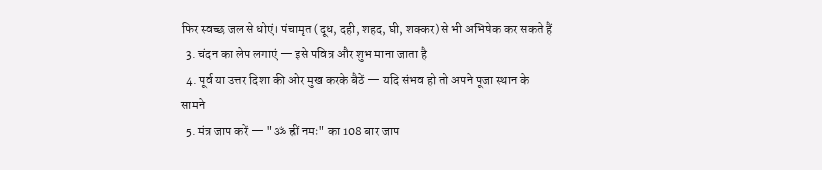फिर स्वच्छ जल से धोएं। पंचामृत (दूध, दही, शहद, घी, शक्कर) से भी अभिषेक कर सकते हैं
  3. चंदन का लेप लगाएं — इसे पवित्र और शुभ माना जाता है
  4. पूर्व या उत्तर दिशा की ओर मुख करके बैठें — यदि संभव हो तो अपने पूजा स्थान के सामने
  5. मंत्र जाप करें — "ॐ ह्रीं नमः" का 108 बार जाप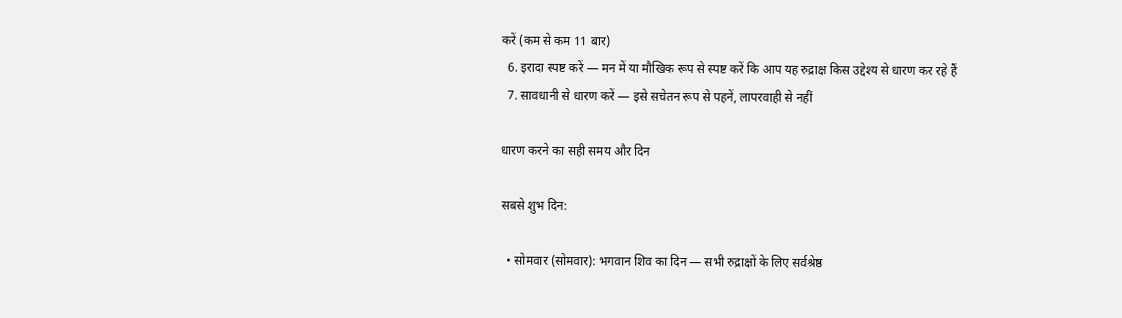करें (कम से कम 11 बार)
  6. इरादा स्पष्ट करें — मन में या मौखिक रूप से स्पष्ट करें कि आप यह रुद्राक्ष किस उद्देश्य से धारण कर रहे हैं
  7. सावधानी से धारण करें — इसे सचेतन रूप से पहनें, लापरवाही से नहीं

धारण करने का सही समय और दिन

सबसे शुभ दिन:

  • सोमवार (सोमवार): भगवान शिव का दिन — सभी रुद्राक्षों के लिए सर्वश्रेष्ठ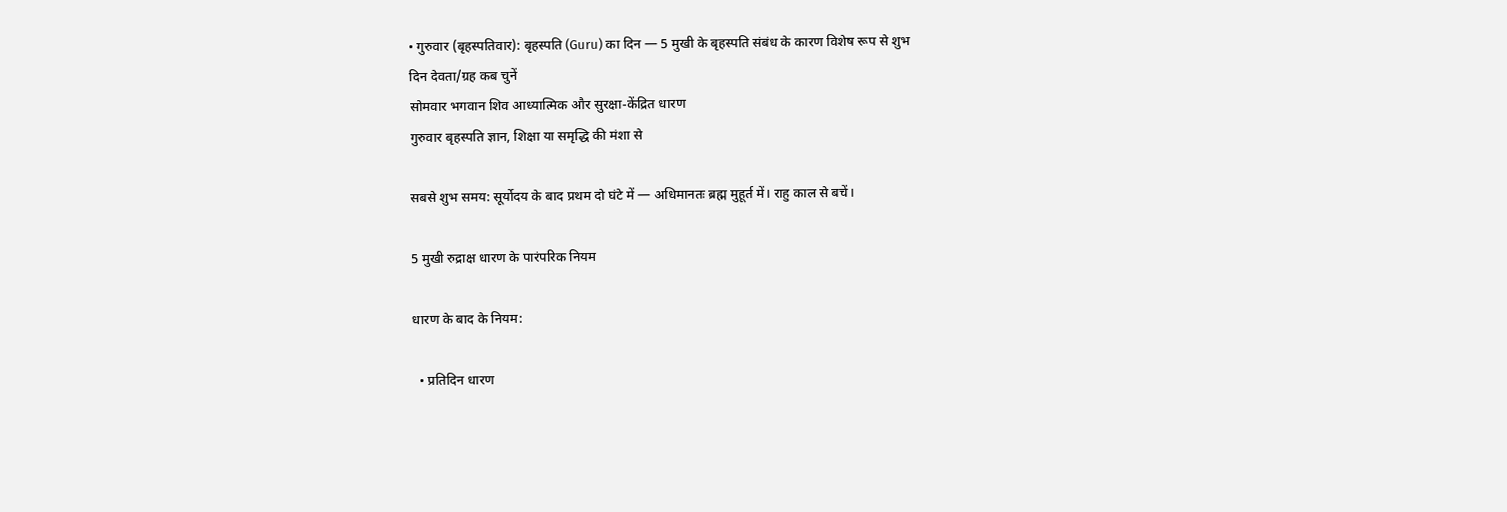• गुरुवार (बृहस्पतिवार): बृहस्पति (Guru) का दिन — 5 मुखी के बृहस्पति संबंध के कारण विशेष रूप से शुभ
दिन देवता/ग्रह कब चुनें
सोमवार भगवान शिव आध्यात्मिक और सुरक्षा-केंद्रित धारण
गुरुवार बृहस्पति ज्ञान, शिक्षा या समृद्धि की मंशा से

सबसे शुभ समय: सूर्योदय के बाद प्रथम दो घंटे में — अधिमानतः ब्रह्म मुहूर्त में। राहु काल से बचें।

5 मुखी रुद्राक्ष धारण के पारंपरिक नियम

धारण के बाद के नियम:

  • प्रतिदिन धारण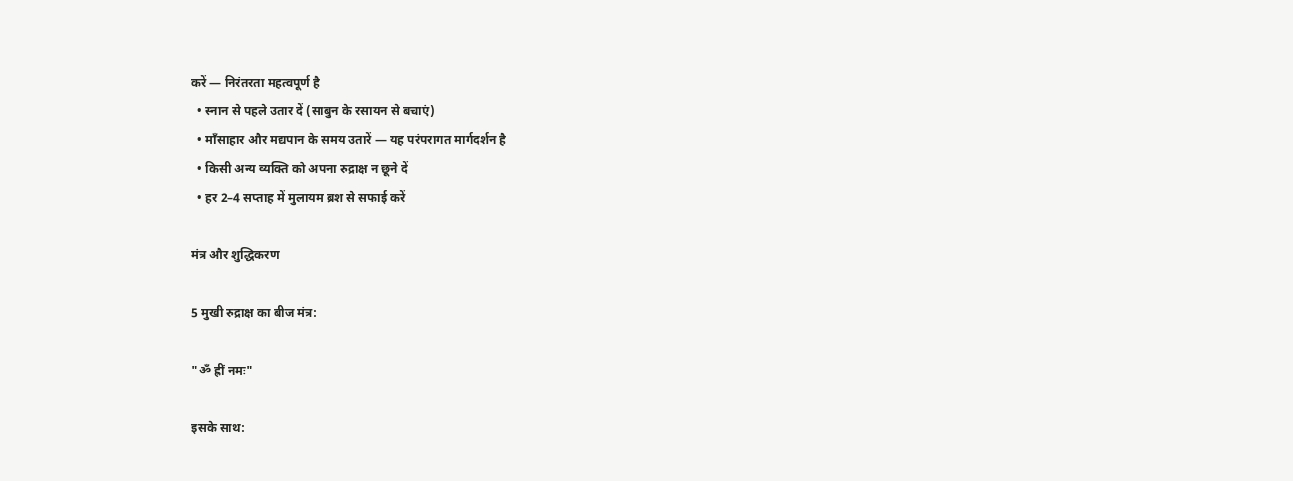करें — निरंतरता महत्वपूर्ण है
  • स्नान से पहले उतार दें (साबुन के रसायन से बचाएं)
  • माँसाहार और मद्यपान के समय उतारें — यह परंपरागत मार्गदर्शन है
  • किसी अन्य व्यक्ति को अपना रुद्राक्ष न छूने दें
  • हर 2–4 सप्ताह में मुलायम ब्रश से सफाई करें

मंत्र और शुद्धिकरण

5 मुखी रुद्राक्ष का बीज मंत्र:

"ॐ ह्रीं नमः"

इसके साथ: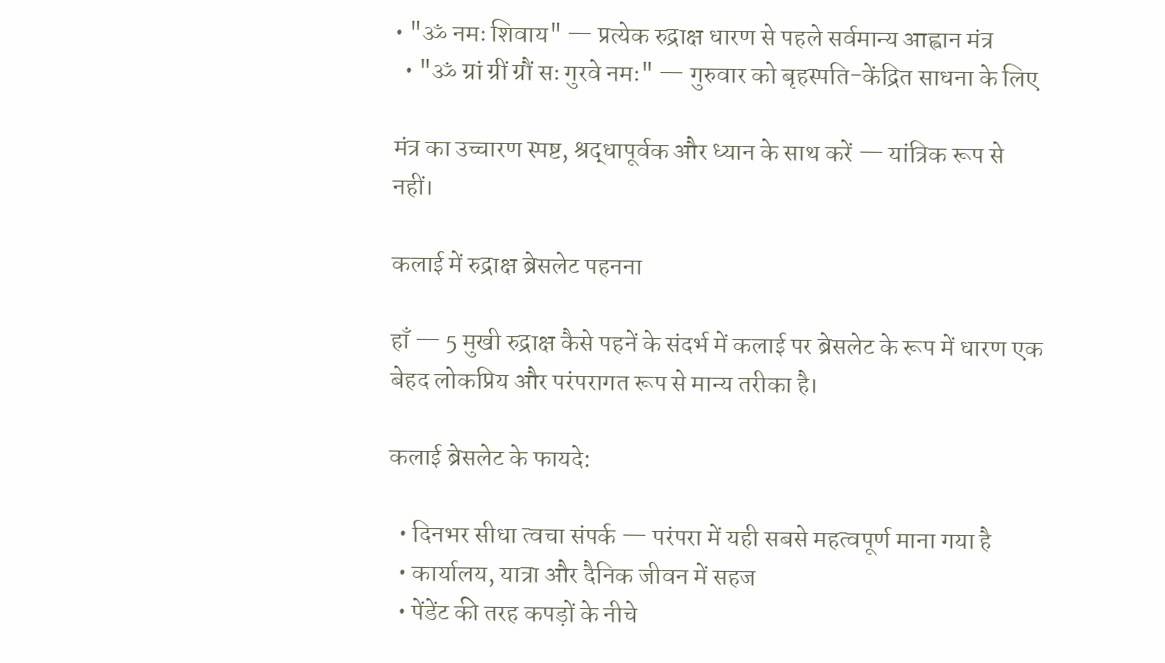• "ॐ नमः शिवाय" — प्रत्येक रुद्राक्ष धारण से पहले सर्वमान्य आह्वान मंत्र
  • "ॐ ग्रां ग्रीं ग्रौं सः गुरवे नमः" — गुरुवार को बृहस्पति-केंद्रित साधना के लिए

मंत्र का उच्चारण स्पष्ट, श्रद्धापूर्वक और ध्यान के साथ करें — यांत्रिक रूप से नहीं।

कलाई में रुद्राक्ष ब्रेसलेट पहनना

हाँ — 5 मुखी रुद्राक्ष कैसे पहनें के संदर्भ में कलाई पर ब्रेसलेट के रूप में धारण एक बेहद लोकप्रिय और परंपरागत रूप से मान्य तरीका है।

कलाई ब्रेसलेट के फायदे:

  • दिनभर सीधा त्वचा संपर्क — परंपरा में यही सबसे महत्वपूर्ण माना गया है
  • कार्यालय, यात्रा और दैनिक जीवन में सहज
  • पेंडेंट की तरह कपड़ों के नीचे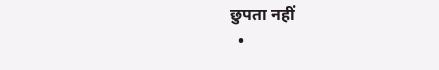छुपता नहीं
  •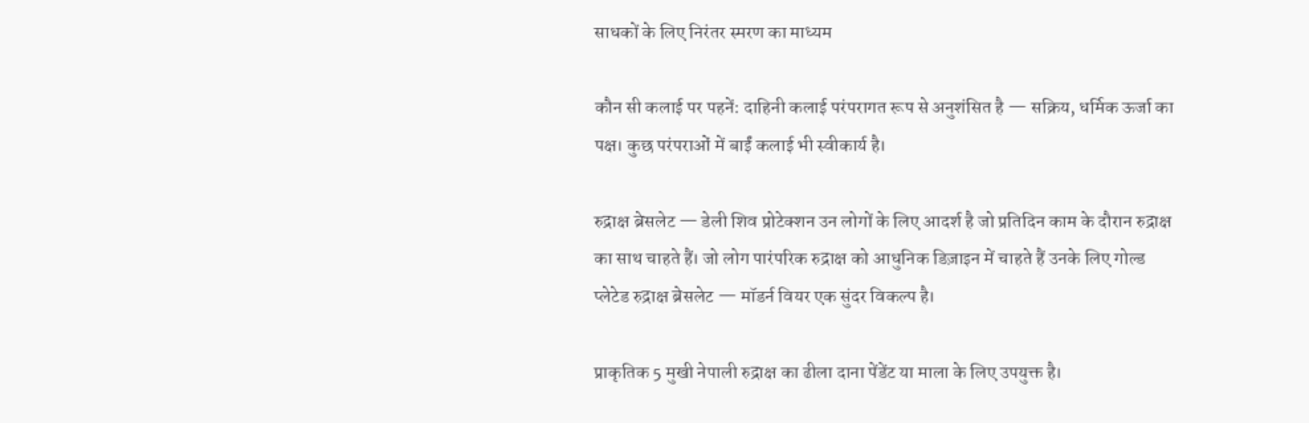साधकों के लिए निरंतर स्मरण का माध्यम

कौन सी कलाई पर पहनें: दाहिनी कलाई परंपरागत रूप से अनुशंसित है — सक्रिय, धर्मिक ऊर्जा का पक्ष। कुछ परंपराओं में बाईं कलाई भी स्वीकार्य है।

रुद्राक्ष ब्रेसलेट — डेली शिव प्रोटेक्शन उन लोगों के लिए आदर्श है जो प्रतिदिन काम के दौरान रुद्राक्ष का साथ चाहते हैं। जो लोग पारंपरिक रुद्राक्ष को आधुनिक डिज़ाइन में चाहते हैं उनके लिए गोल्ड प्लेटेड रुद्राक्ष ब्रेसलेट — मॉडर्न वियर एक सुंदर विकल्प है।

प्राकृतिक 5 मुखी नेपाली रुद्राक्ष का ढीला दाना पेंडेंट या माला के लिए उपयुक्त है।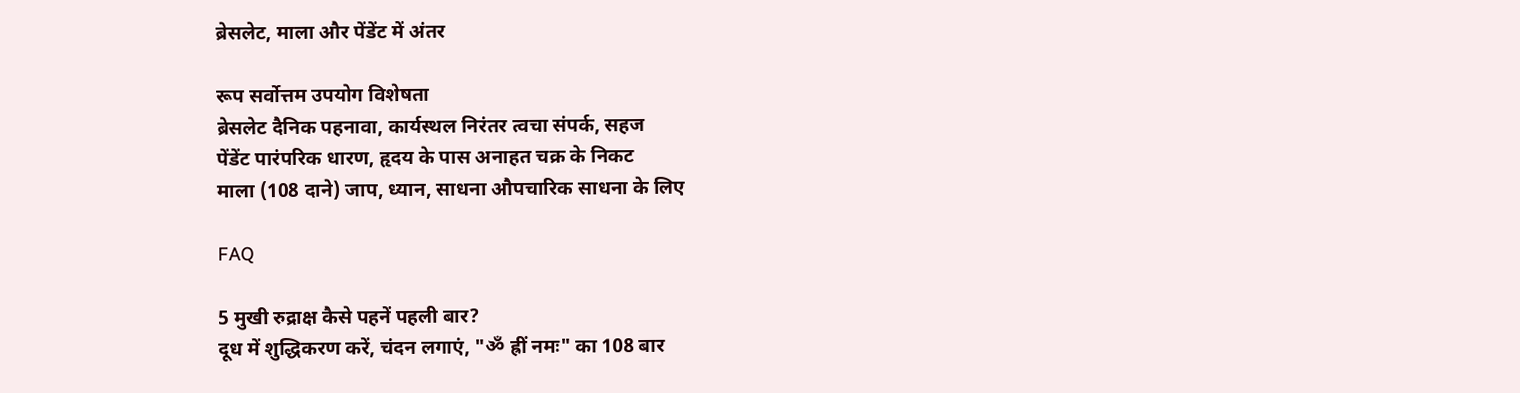ब्रेसलेट, माला और पेंडेंट में अंतर

रूप सर्वोत्तम उपयोग विशेषता
ब्रेसलेट दैनिक पहनावा, कार्यस्थल निरंतर त्वचा संपर्क, सहज
पेंडेंट पारंपरिक धारण, हृदय के पास अनाहत चक्र के निकट
माला (108 दाने) जाप, ध्यान, साधना औपचारिक साधना के लिए

FAQ

5 मुखी रुद्राक्ष कैसे पहनें पहली बार?
दूध में शुद्धिकरण करें, चंदन लगाएं, "ॐ ह्रीं नमः" का 108 बार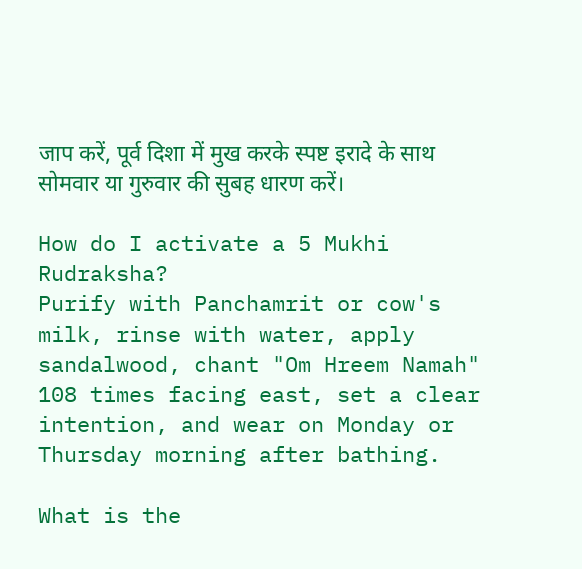जाप करें, पूर्व दिशा में मुख करके स्पष्ट इरादे के साथ सोमवार या गुरुवार की सुबह धारण करें।

How do I activate a 5 Mukhi Rudraksha?
Purify with Panchamrit or cow's milk, rinse with water, apply sandalwood, chant "Om Hreem Namah" 108 times facing east, set a clear intention, and wear on Monday or Thursday morning after bathing.

What is the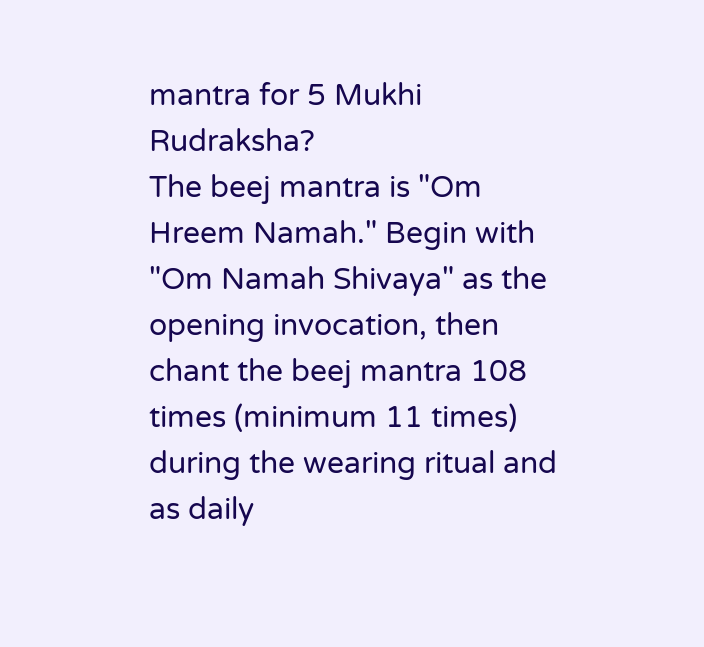mantra for 5 Mukhi Rudraksha?
The beej mantra is "Om Hreem Namah." Begin with "Om Namah Shivaya" as the opening invocation, then chant the beej mantra 108 times (minimum 11 times) during the wearing ritual and as daily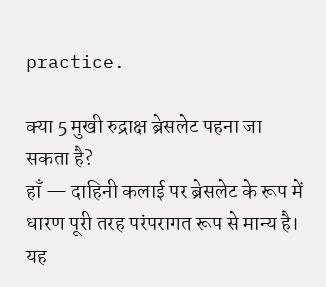practice.

क्या 5 मुखी रुद्राक्ष ब्रेसलेट पहना जा सकता है?
हाँ — दाहिनी कलाई पर ब्रेसलेट के रूप में धारण पूरी तरह परंपरागत रूप से मान्य है। यह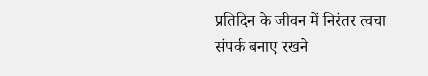प्रतिदिन के जीवन में निरंतर त्वचा संपर्क बनाए रखने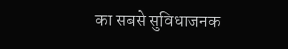का सबसे सुविधाजनक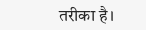तरीका है।